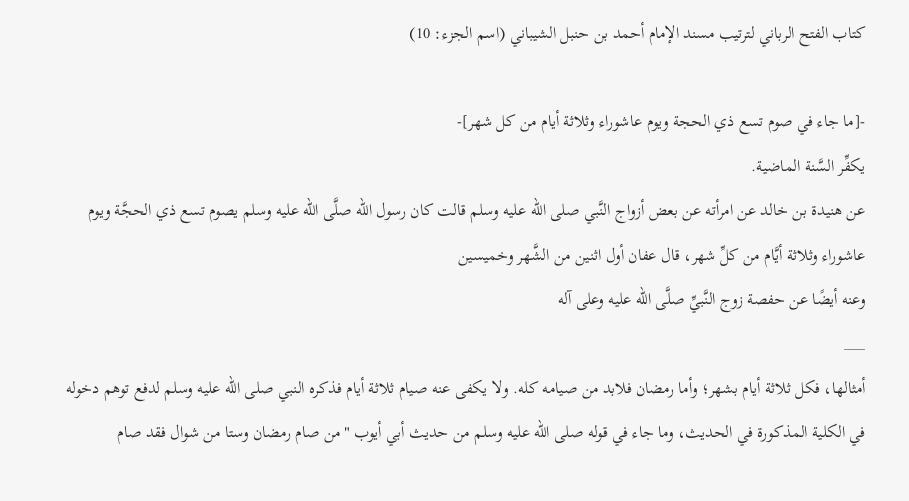كتاب الفتح الرباني لترتيب مسند الإمام أحمد بن حنبل الشيباني (اسم الجزء: 10)

-[ما جاء في صوم تسع ذي الحجة ويوم عاشوراء وثلاثة أيام من كل شهر]-
يكفِّر السَّنة الماضية.
عن هنيدة بن خالد عن امرأته عن بعض أزواج النَّبي صلى الله عليه وسلم قالت كان رسول الله صلَّى الله عليه وسلم يصوم تسع ذي الحجَّة ويوم عاشوراء وثلاثة أيَّام من كلِّ شهر، قال عفان أول اثنين من الشَّهر وخميسين
وعنه أيضًا عن حفصة زوج النَّبيِّ صلَّى الله عليه وعلى آله
___
أمثالها، فكل ثلاثة أيام بشهر؛ وأما رمضان فلابد من صيامه كله. ولا يكفى عنه صيام ثلاثة أيام فذكره النبي صلى الله عليه وسلم لدفع توهم دخوله في الكلية المذكورة في الحديث، وما جاء في قوله صلى الله عليه وسلم من حديث أبي أيوب "من صام رمضان وستا من شوال فقد صام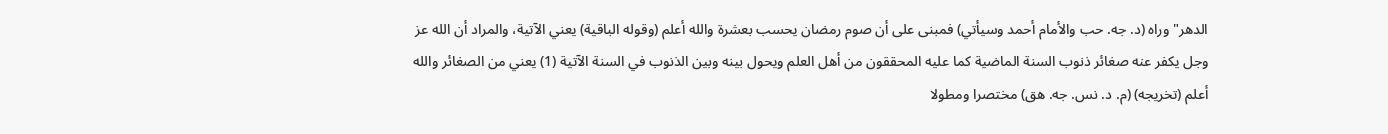الدهر" وراه (د. جه. حب والأمام أحمد وسيأتي) فمبنى على أن صوم رمضان يحسب بعشرة والله أعلم (وقوله الباقية) يعني الآتية، والمراد أن الله عز وجل يكفر عنه صغائر ذنوب السنة الماضية كما عليه المحققون من أهل العلم ويحول بينه وبين الذنوب في السنة الآتية (1) يعني من الصغائر والله أعلم (تخريجه) (م. د. نس. جه. هق) مختصرا ومطولا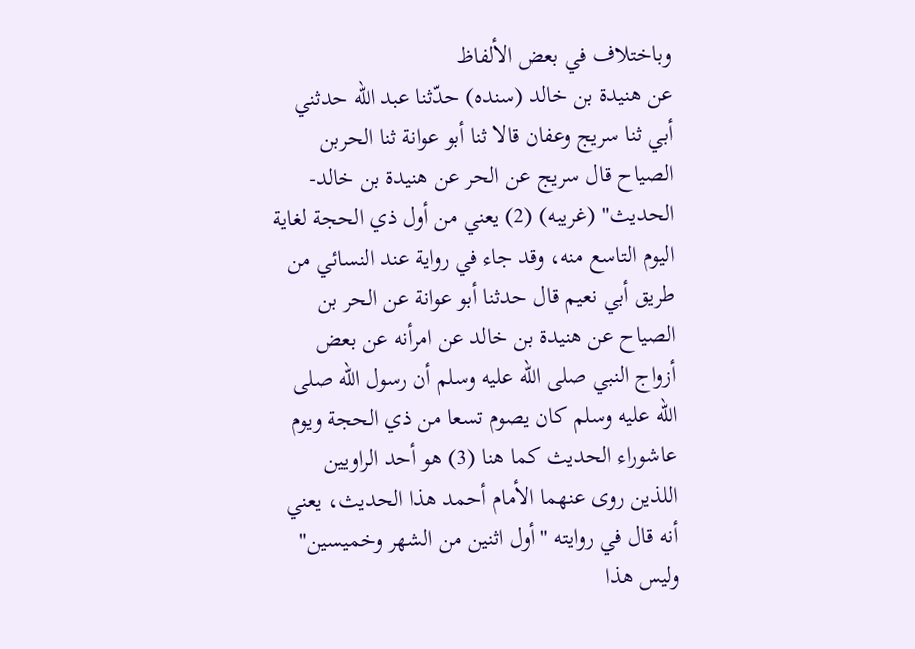وباختلاف في بعض الألفاظ
عن هنيدة بن خالد (سنده) حدّثنا عبد الله حدثني أبي ثنا سريج وعفان قالا ثنا أبو عوانة ثنا الحربن الصياح قال سريج عن الحر عن هنيدة بن خالد- الحديث" (غريبه) (2) يعني من أول ذي الحجة لغاية اليوم التاسع منه، وقد جاء في رواية عند النسائي من طريق أبي نعيم قال حدثنا أبو عوانة عن الحر بن الصياح عن هنيدة بن خالد عن امرأنه عن بعض أزواج النبي صلى الله عليه وسلم أن رسول الله صلى الله عليه وسلم كان يصوم تسعا من ذي الحجة ويوم عاشوراء الحديث كما هنا (3) هو أحد الراويين اللذين روى عنهما الأمام أحمد هذا الحديث، يعني أنه قال في روايته "أول اثنين من الشهر وخميسين" وليس هذا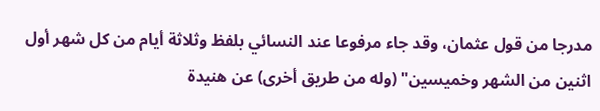مدرجا من قول عثمان، وقد جاء مرفوعا عند النسائي بلفظ وثلاثة أيام من كل شهر أول اثنين من الشهر وخميسين" (وله من طريق أخرى) عن هنيدة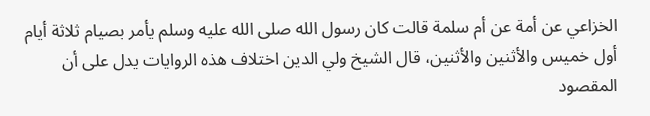الخزاعي عن أمة عن أم سلمة قالت كان رسول الله صلى الله عليه وسلم يأمر بصيام ثلاثة أيام أول خميس والأثنين والأثنين، قال الشيخ ولي الدين اختلاف هذه الروايات يدل على أن المقصود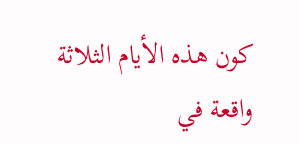كون هذه الأيام الثلاثة واقعة في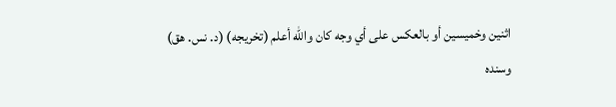اثنين وخميسين أو بالعكس على أي وجه كان والله أعلم (تخريجه) (د. نس. هق) وسنده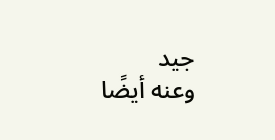جيد
وعنه أيضًا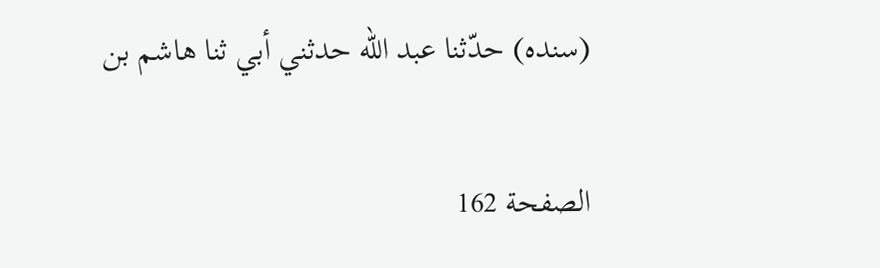(سنده) حدّثنا عبد الله حدثني أبي ثنا هاشم بن

الصفحة 162